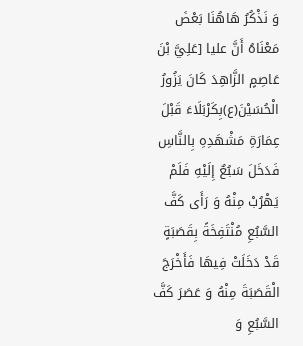وَ نَذْكُرُ هَاهُنَا بَعْضَ مَعْنَاهُ أَنَّ عليا [عَلِيَّ بْنَ عَاصِمٍ الزَّاهِدَ كَانَ يَزُورُ الْحُسَيْنَ(ع)بِكَرْبَلَاءَ قَبْلَ عِمَارَةِ مَشْهَدِهِ بِالنَّاسِ فَدَخَلَ سَبُعٌ إِلَيْهِ فَلَمْ يَهْرُبْ مِنْهُ وَ رَأَى كَفَّ السَّبُعِ مُنْتَفِخَةً بِقَصَبَةٍ قَدْ دَخَلَتْ فِيهَا فَأَخْرَجَ الْقَصَبَةَ مِنْهُ وَ عَصَرَ كَفَّ السَّبُعِ وَ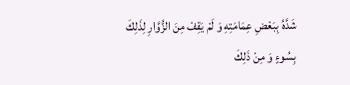شَدَّهُ بِبَعْضِ عِمَامَتِهِ وَ لَمْ يَقِفْ مِنَ الزُّوَّارِ لِذَلِكَ بِسُوءٍ وَ مِنْ ذَلِكَ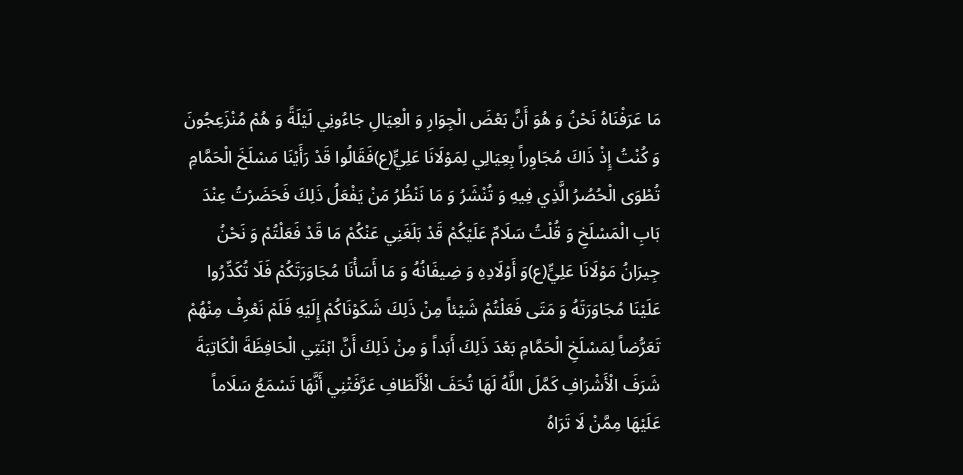مَا عَرَفْنَاهُ نَحْنُ وَ هُوَ أَنَّ بَعْضَ الْجِوَارِ وَ الْعِيَالِ جَاءُونِي لَيْلَةً وَ هُمْ مُنْزَعِجُونَ وَ كُنْتُ إِذْ ذَاكَ مُجَاوِراً بِعِيَالِي لِمَوْلَانَا عَلِيٍّ(ع)فَقَالُوا قَدْ رَأَيْنَا مَسْلَخَ الْحَمَّامِ تُطْوَى الْحُصُرُ الَّذِي فِيهِ وَ تُنْشَرُ وَ مَا نَنْظُرُ مَنْ يَفْعَلُ ذَلِكَ فَحَضَرْتُ عِنْدَ بَابِ الْمَسْلَخِ وَ قُلْتُ سَلَامٌ عَلَيْكُمْ قَدْ بَلَغَنِي عَنْكُمْ مَا قَدْ فَعَلْتُمْ وَ نَحْنُ جِيرَانُ مَوْلَانَا عَلِيٍّ(ع)وَ أَوْلَادِهِ وَ ضِيفَانُهُ وَ مَا أَسَأْنَا مُجَاوَرَتَكُمْ فَلَا تُكَدِّرُوا عَلَيْنَا مُجَاوَرَتَهُ وَ مَتَى فَعَلْتُمْ شَيْئاً مِنْ ذَلِكَ شَكَوْنَاكُمْ إِلَيْهِ فَلَمْ نَعْرِفْ مِنْهُمْ تَعَرُّضاً لِمَسْلَخِ الْحَمَّامِ بَعْدَ ذَلِكَ أَبَداً وَ مِنْ ذَلِكَ أَنَّ ابْنَتِي الْحَافِظَةَ الْكَاتِبَةَ شَرَفَ الْأَشْرَافِ كَمَّلَ اللَّهُ لَهَا تُحَفَ الْأَلْطَافِ عَرَّفَتْنِي أَنَّهَا تَسْمَعُ سَلَاماً عَلَيْهَا مِمَّنْ لَا تَرَاهُ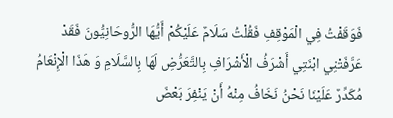فَوَقَفْتُ فِي الْمَوْقِفِ فَقُلْتُ سَلَامٌ عَلَيْكُمْ أَيُّهَا الرُّوحَانِيُّونَ فَقَدْ عَرَّفَتْنِي ابْنَتِي أَشْرَفُ الْأَشْرَافِ بِالتَّعَرُّضِ لَهَا بِالسَّلَامِ وَ هَذَا الْإِنْعَامُ مُكَدِّرٌ عَلَيْنَا نَحْنُ نَخَافُ مِنْهُ أَنْ يَنْفِرَ بَعْضَ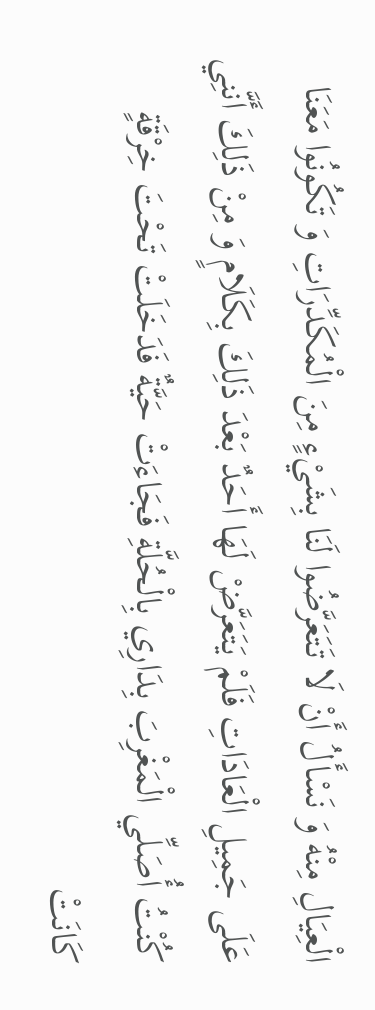الْعِيَالِ مِنْهُ وَ نَسْأَلُ أَنْ لَا تَتَعَرَّضُوا لَنَا بِشَيْءٍ مِنَ الْمُكَدِّرَاتِ وَ تَكُونُوا مَعَنَا عَلَى جَمِيلِ الْعَادَاتِ فَلَمْ يَتَعَرَّضْ لَهَا أَحَدٌ بَعْدَ ذَلِكَ بِكَلَامٍ وَ مِنْ ذَلِكَ أَنَّنِي كُنْتُ أُصَلِّي الْمَغْرِبَ بِدَارِي بِالْحُلَّةِ فَجَاءَتْ حَيَّةٌ فَدَخَلَتْ تَحْتَ خِرْقَةٍ كَانَتْ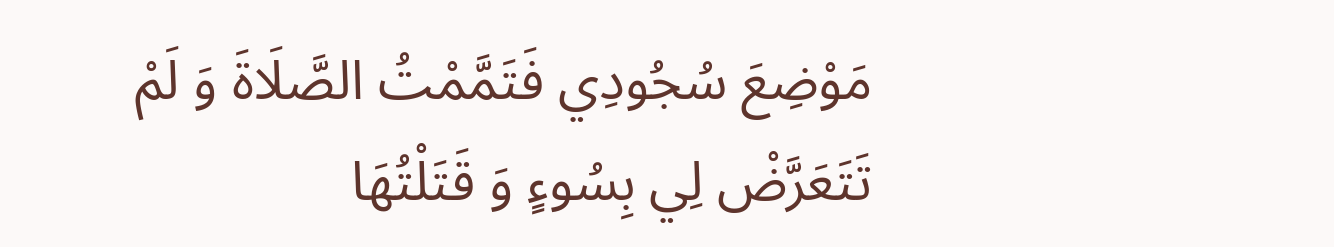مَوْضِعَ سُجُودِي فَتَمَّمْتُ الصَّلَاةَ وَ لَمْ تَتَعَرَّضْ لِي بِسُوءٍ وَ قَتَلْتُهَا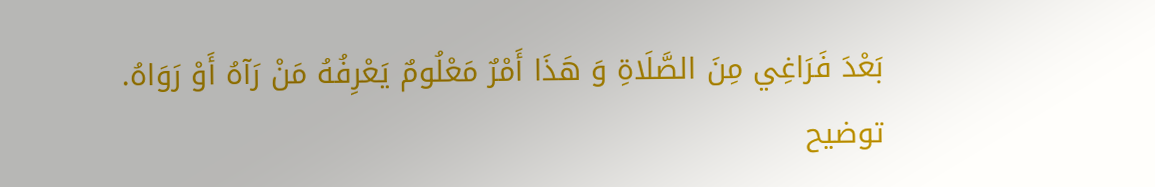بَعْدَ فَرَاغِي مِنَ الصَّلَاةِ وَ هَذَا أَمْرٌ مَعْلُومٌ يَعْرِفُهُ مَنْ رَآهُ أَوْ رَوَاهُ.
توضيح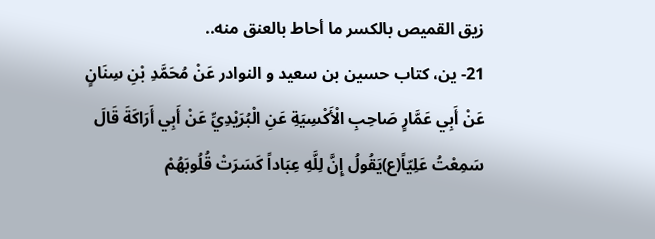زيق القميص بالكسر ما أحاط بالعنق منه..
21- ين، كتاب حسين بن سعيد و النوادر عَنْ مُحَمَّدِ بْنِ سِنَانٍ عَنْ أَبِي عَمَّارٍ صَاحِبِ الْأَكْسِيَةِ عَنِ الْبُرَيْدِيِّ عَنْ أَبِي أَرَاكَةَ قَالَ سَمِعْتُ عَلِيّاً(ع)يَقُولُ إِنَّ لِلَّهِ عِبَاداً كَسَرَتْ قُلُوبَهُمْ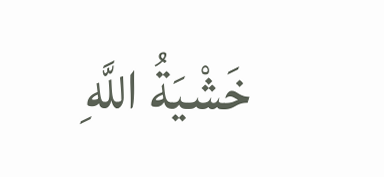خَشْيَةُ اللَّهِ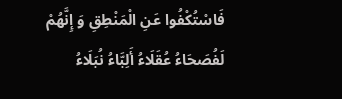فَاسْتُكْفُوا عَنِ الْمَنْطِقِ وَ إِنَّهُمْ لَفُصَحَاءُ عُقَلَاءُ أَلِبَّاءُ نُبَلَاءُ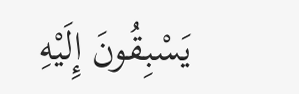يَسْبِقُونَ إِلَيْهِ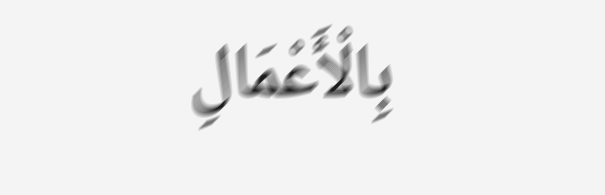بِالْأَعْمَالِ